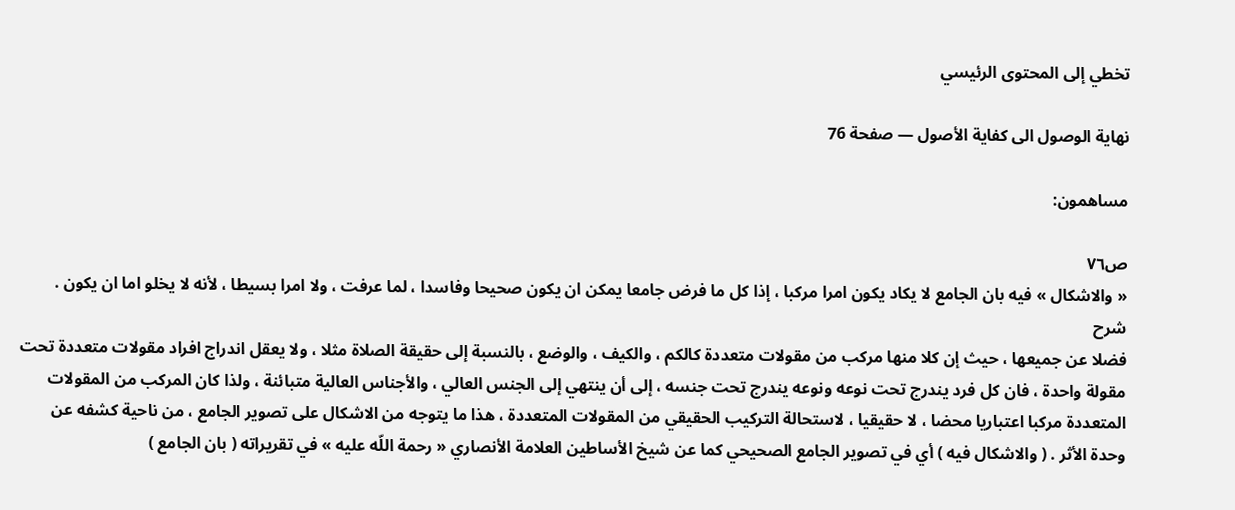تخطي إلى المحتوى الرئيسي

نهاية الوصول الى كفاية الأصول — صفحة 76

مساهمون:

ص٧٦
« والاشكال » فيه بان الجامع لا يكاد يكون امرا مركبا ، إذا كل ما فرض جامعا يمكن ان يكون صحيحا وفاسدا ، لما عرفت ، ولا امرا بسيطا ، لأنه لا يخلو اما ان يكون .
شرح
فضلا عن جميعها ، حيث إن كلا منها مركب من مقولات متعددة كالكم ، والكيف ، والوضع ، بالنسبة إلى حقيقة الصلاة مثلا ، ولا يعقل اندراج افراد مقولات متعددة تحت مقولة واحدة ، فان كل فرد يندرج تحت نوعه ونوعه يندرج تحت جنسه ، إلى أن ينتهي إلى الجنس العالي ، والأجناس العالية متبائنة ، ولذا كان المركب من المقولات المتعددة مركبا اعتباريا محضا ، لا حقيقيا ، لاستحالة التركيب الحقيقي من المقولات المتعددة ، هذا ما يتوجه من الاشكال على تصوير الجامع ، من ناحية كشفه عن وحدة الأثر . ( والاشكال فيه ) أي في تصوير الجامع الصحيحي كما عن شيخ الأساطين العلامة الأنصاري « رحمة اللّه عليه » في تقريراته ( بان الجامع )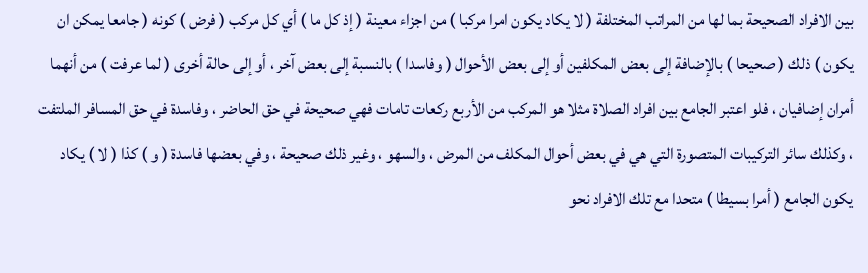بين الافراد الصحيحة بما لها من المراتب المختلفة ( لا يكاد يكون امرا مركبا ) من اجزاء معينة ( إذ كل ما ) أي كل مركب ( فرض ) كونه ( جامعا يمكن ان يكون ) ذلك ( صحيحا ) بالإضافة إلى بعض المكلفين أو إلى بعض الأحوال ( وفاسدا ) بالنسبة إلى بعض آخر ، أو إلى حالة أخرى ( لما عرفت ) من أنهما أمران إضافيان ، فلو اعتبر الجامع بين افراد الصلاة مثلا هو المركب من الأربع ركعات تامات فهي صحيحة في حق الحاضر ، وفاسدة في حق المسافر الملتفت ، وكذلك سائر التركيبات المتصورة التي هي في بعض أحوال المكلف من المرض ، والسهو ، وغير ذلك صحيحة ، وفي بعضها فاسدة ( و ) كذا ( لا ) يكاد يكون الجامع ( أمرا بسيطا ) متحدا مع تلك الافراد نحو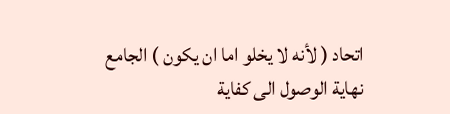اتحاد ( لأنه لا يخلو اما ان يكون ) الجامع
نهاية الوصول الى كفاية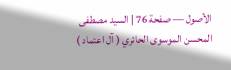الأصول — صفحة 76 | السيد مصطفى المحسن الموسوى الحائري ( آل اعتماد )